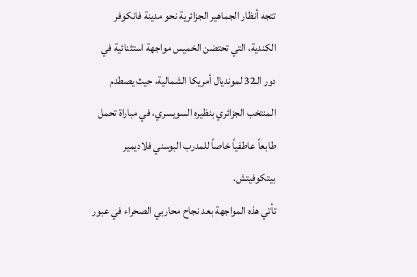تتجه أنظار الجماهير الجزائرية نحو مدينة فانكوفر الكندية، التي تحتضن الخميس مواجهة استثنائية في دور الـ32 لمونديال أمريكا الشمالية، حيث يصطدم المنتخب الجزائري بنظيره السويسري، في مباراة تحمل طابعاً عاطفياً خاصاً للمدرب البوسني فلاديمير بيتكوفيتش.
تأتي هذه المواجهة بعد نجاح محاربي الصحراء في عبور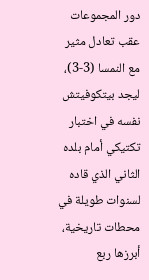دور المجموعات عقب تعادل مثير مع النمسا (3-3)، ليجد بيتكوفيتش نفسه في اختبار تكتيكي أمام بلده الثاني الذي قاده لسنوات طويلة في محطات تاريخية، أبرزها ربع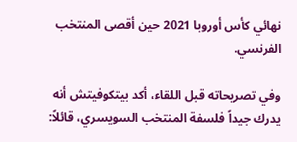نهائي كأس أوروبا 2021 حين أقصى المنتخب الفرنسي.

وفي تصريحاته قبل اللقاء، أكد بيتكوفيتش أنه يدرك جيداً فلسفة المنتخب السويسري، قائلاً: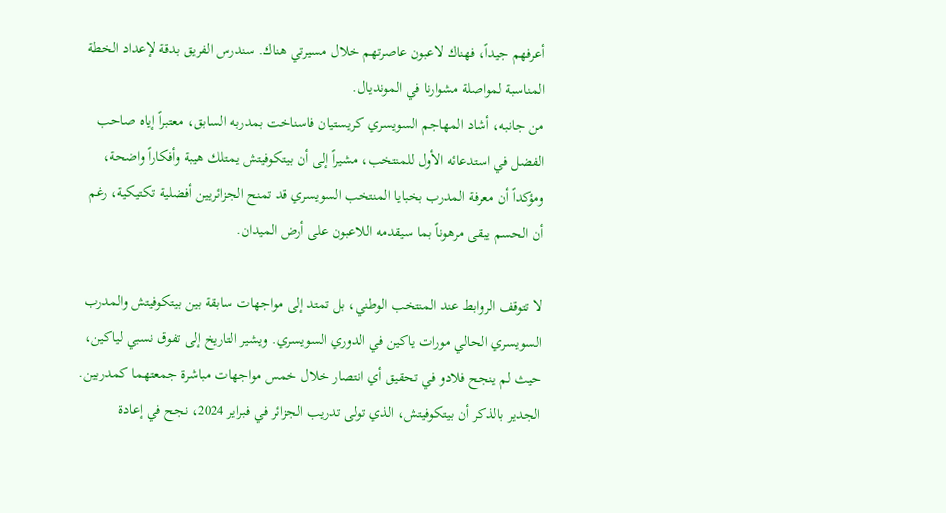أعرفهم جيداً، فهناك لاعبون عاصرتهم خلال مسيرتي هناك. سندرس الفريق بدقة لإعداد الخطة المناسبة لمواصلة مشوارنا في المونديال.
من جانبه، أشاد المهاجم السويسري كريستيان فاسناخت بمدربه السابق، معتبراً إياه صاحب الفضل في استدعائه الأول للمنتخب، مشيراً إلى أن بيتكوفيتش يمتلك هيبة وأفكاراً واضحة، ومؤكداً أن معرفة المدرب بخبايا المنتخب السويسري قد تمنح الجزائريين أفضلية تكتيكية، رغم أن الحسم يبقى مرهوناً بما سيقدمه اللاعبون على أرض الميدان.

لا تتوقف الروابط عند المنتخب الوطني، بل تمتد إلى مواجهات سابقة بين بيتكوفيتش والمدرب السويسري الحالي مورات ياكين في الدوري السويسري. ويشير التاريخ إلى تفوق نسبي لياكين، حيث لم ينجح فلادو في تحقيق أي انتصار خلال خمس مواجهات مباشرة جمعتهما كمدربين.
الجدير بالذكر أن بيتكوفيتش، الذي تولى تدريب الجزائر في فبراير 2024، نجح في إعادة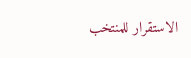الاستقرار للمنتخب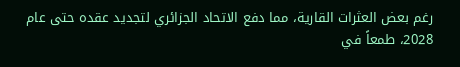رغم بعض العثرات القارية، مما دفع الاتحاد الجزائري لتجديد عقده حتى عام 2028، طمعاً في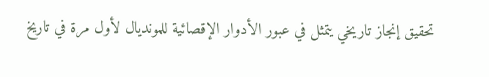تحقيق إنجاز تاريخي يتمثل في عبور الأدوار الإقصائية للمونديال لأول مرة في تاريخ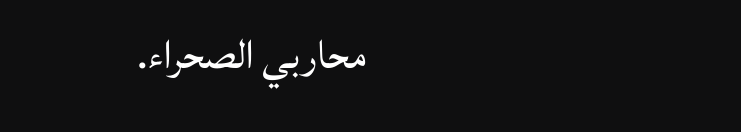محاربي الصحراء.